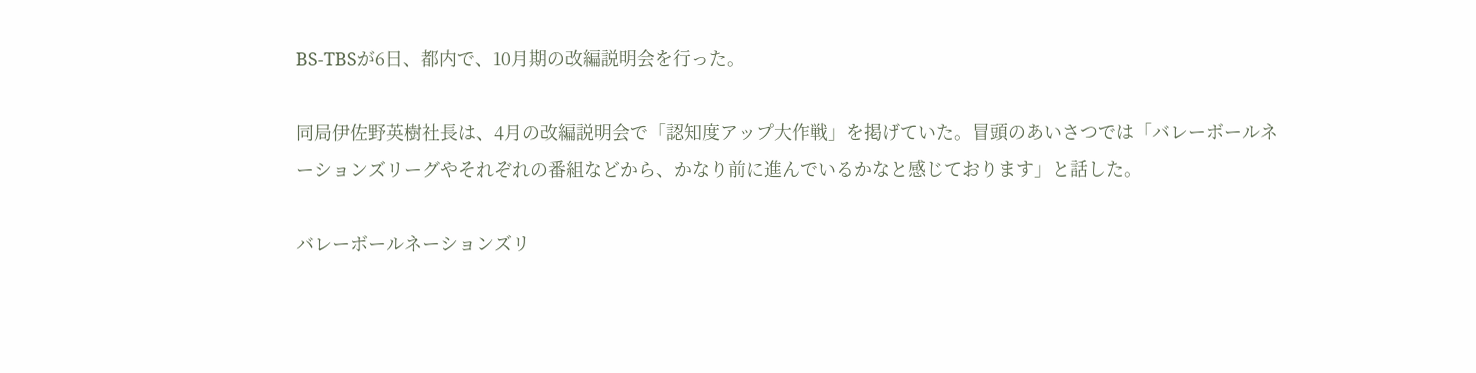BS-TBSが6日、都内で、10月期の改編説明会を行った。

同局伊佐野英樹社長は、4月の改編説明会で「認知度アップ大作戦」を掲げていた。冒頭のあいさつでは「バレーボールネーションズリーグやそれぞれの番組などから、かなり前に進んでいるかなと感じております」と話した。

バレーボールネーションズリ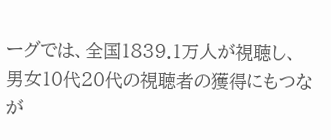ーグでは、全国1839.1万人が視聴し、男女10代20代の視聴者の獲得にもつなが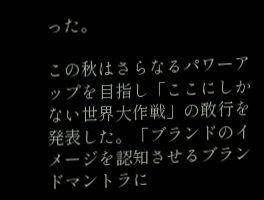った。

この秋はさらなるパワーアップを目指し「ここにしかない世界大作戦」の敢行を発表した。「ブランドのイメージを認知させるブランドマントラに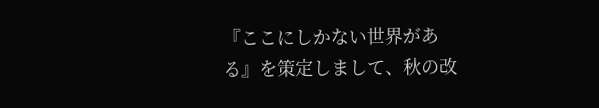『ここにしかない世界がある』を策定しまして、秋の改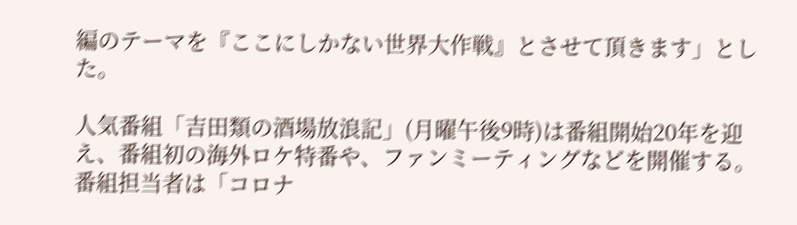編のテーマを『ここにしかない世界大作戦』とさせて頂きます」とした。

人気番組「吉田類の酒場放浪記」(月曜午後9時)は番組開始20年を迎え、番組初の海外ロケ特番や、ファンミーティングなどを開催する。番組担当者は「コロナ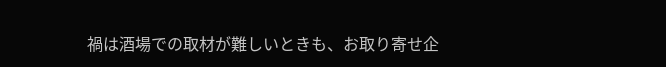禍は酒場での取材が難しいときも、お取り寄せ企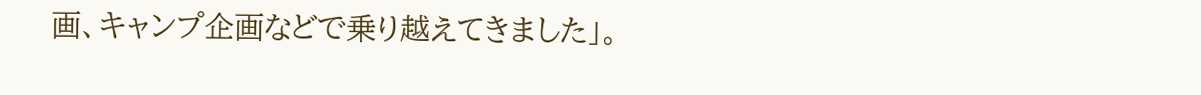画、キャンプ企画などで乗り越えてきました」。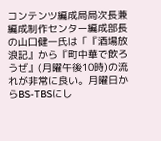コンテンツ編成局局次長兼編成制作センター編成部長の山口健一氏は「『酒場放浪記』から『町中華で飲ろうぜ』(月曜午後10時)の流れが非常に良い。月曜日からBS-TBSにし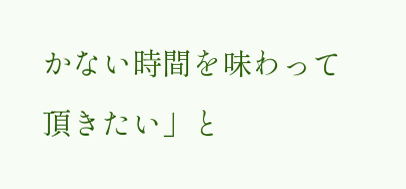かない時間を味わって頂きたい」と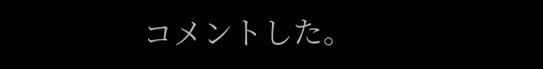コメントした。